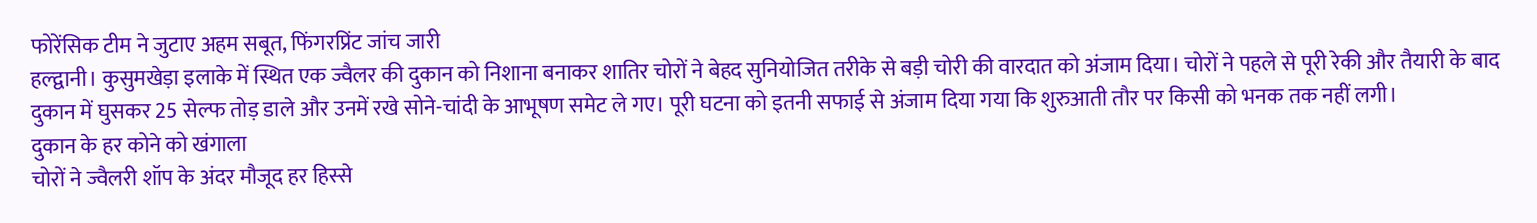फोरेंसिक टीम ने जुटाए अहम सबूत, फिंगरप्रिंट जांच जारी
हल्द्वानी। कुसुमखेड़ा इलाके में स्थित एक ज्वैलर की दुकान को निशाना बनाकर शातिर चोरों ने बेहद सुनियोजित तरीके से बड़ी चोरी की वारदात को अंजाम दिया। चोरों ने पहले से पूरी रेकी और तैयारी के बाद दुकान में घुसकर 25 सेल्फ तोड़ डाले और उनमें रखे सोने-चांदी के आभूषण समेट ले गए। पूरी घटना को इतनी सफाई से अंजाम दिया गया कि शुरुआती तौर पर किसी को भनक तक नहीं लगी।
दुकान के हर कोने को खंगाला
चोरों ने ज्वैलरी शॉप के अंदर मौजूद हर हिस्से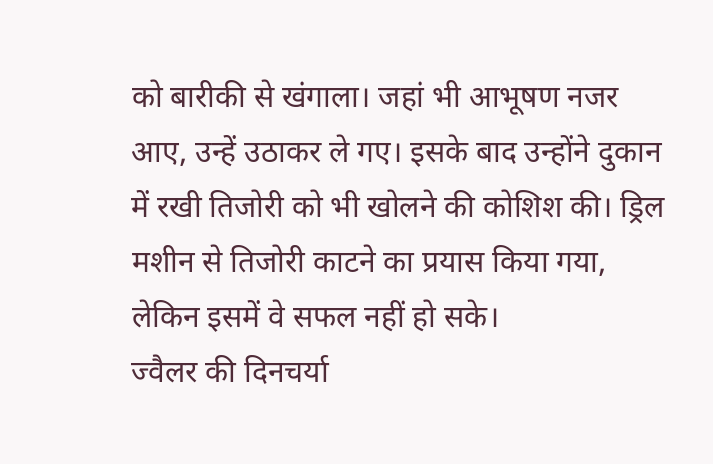को बारीकी से खंगाला। जहां भी आभूषण नजर आए, उन्हें उठाकर ले गए। इसके बाद उन्होंने दुकान में रखी तिजोरी को भी खोलने की कोशिश की। ड्रिल मशीन से तिजोरी काटने का प्रयास किया गया, लेकिन इसमें वे सफल नहीं हो सके।
ज्वैलर की दिनचर्या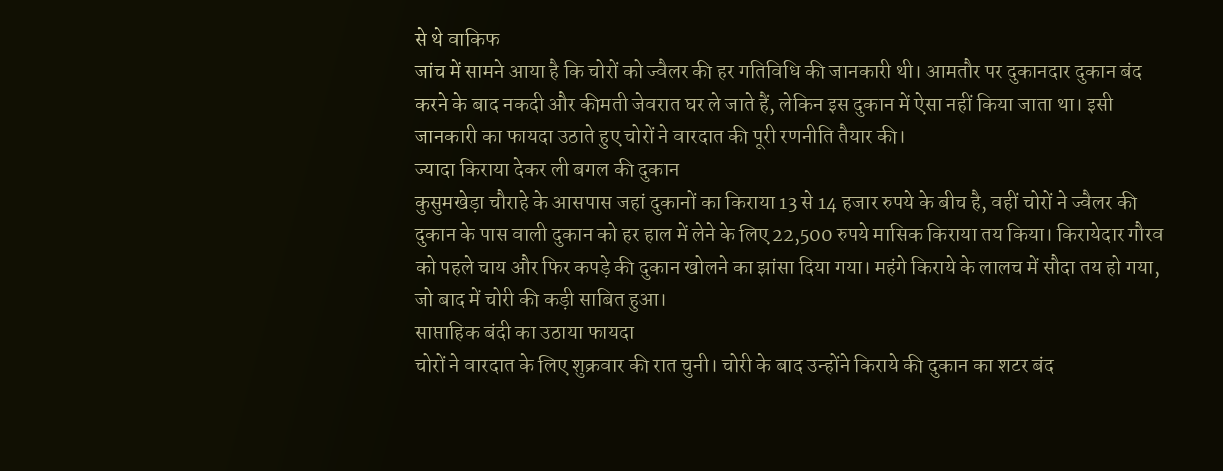से थे वाकिफ
जांच में सामने आया है कि चोरों को ज्वैलर की हर गतिविधि की जानकारी थी। आमतौर पर दुकानदार दुकान बंद करने के बाद नकदी और कीमती जेवरात घर ले जाते हैं, लेकिन इस दुकान में ऐसा नहीं किया जाता था। इसी जानकारी का फायदा उठाते हुए चोरों ने वारदात की पूरी रणनीति तैयार की।
ज्यादा किराया देकर ली बगल की दुकान
कुसुमखेड़ा चौराहे के आसपास जहां दुकानों का किराया 13 से 14 हजार रुपये के बीच है, वहीं चोरों ने ज्वैलर की दुकान के पास वाली दुकान को हर हाल में लेने के लिए 22,500 रुपये मासिक किराया तय किया। किरायेदार गौरव को पहले चाय और फिर कपड़े की दुकान खोलने का झांसा दिया गया। महंगे किराये के लालच में सौदा तय हो गया, जो बाद में चोरी की कड़ी साबित हुआ।
साप्ताहिक बंदी का उठाया फायदा
चोरों ने वारदात के लिए शुक्रवार की रात चुनी। चोरी के बाद उन्होंने किराये की दुकान का शटर बंद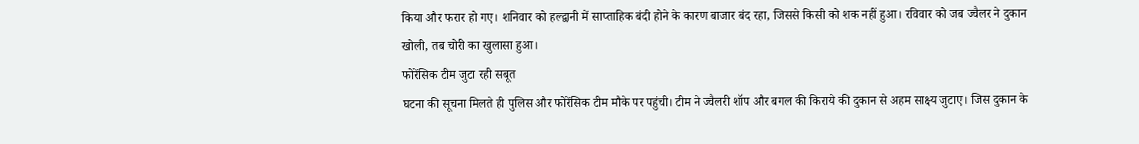किया और फरार हो गए। शनिवार को हल्द्वानी में साप्ताहिक बंदी होने के कारण बाजार बंद रहा, जिससे किसी को शक नहीं हुआ। रविवार को जब ज्वैलर ने दुकान खोली, तब चोरी का खुलासा हुआ।
फोरेंसिक टीम जुटा रही सबूत
घटना की सूचना मिलते ही पुलिस और फोरेंसिक टीम मौके पर पहुंची। टीम ने ज्वैलरी शॉप और बगल की किराये की दुकान से अहम साक्ष्य जुटाए। जिस दुकान के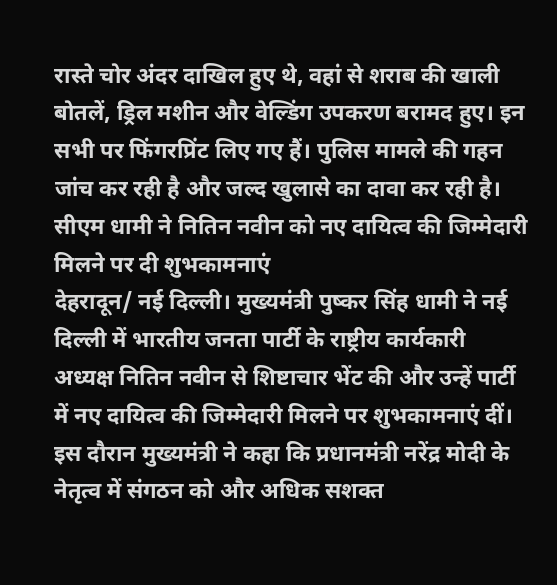रास्ते चोर अंदर दाखिल हुए थे, वहां से शराब की खाली बोतलें, ड्रिल मशीन और वेल्डिंग उपकरण बरामद हुए। इन सभी पर फिंगरप्रिंट लिए गए हैं। पुलिस मामले की गहन जांच कर रही है और जल्द खुलासे का दावा कर रही है।
सीएम धामी ने नितिन नवीन को नए दायित्व की जिम्मेदारी मिलने पर दी शुभकामनाएं
देहरादून/ नई दिल्ली। मुख्यमंत्री पुष्कर सिंह धामी ने नई दिल्ली में भारतीय जनता पार्टी के राष्ट्रीय कार्यकारी अध्यक्ष नितिन नवीन से शिष्टाचार भेंट की और उन्हें पार्टी में नए दायित्व की जिम्मेदारी मिलने पर शुभकामनाएं दीं। इस दौरान मुख्यमंत्री ने कहा कि प्रधानमंत्री नरेंद्र मोदी के नेतृत्व में संगठन को और अधिक सशक्त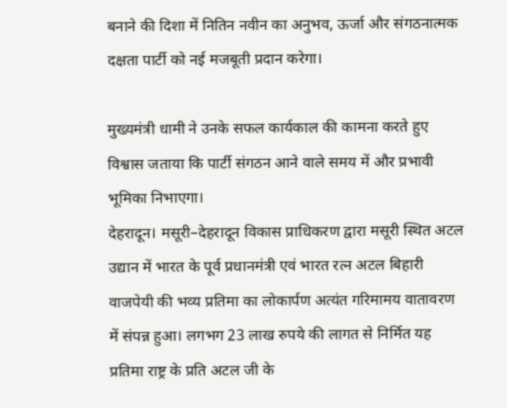बनाने की दिशा में नितिन नवीन का अनुभव, ऊर्जा और संगठनात्मक दक्षता पार्टी को नई मजबूती प्रदान करेगा।

मुख्यमंत्री धामी ने उनके सफल कार्यकाल की कामना करते हुए विश्वास जताया कि पार्टी संगठन आने वाले समय में और प्रभावी भूमिका निभाएगा।
देहरादून। मसूरी–देहरादून विकास प्राधिकरण द्वारा मसूरी स्थित अटल उद्यान में भारत के पूर्व प्रधानमंत्री एवं भारत रत्न अटल बिहारी वाजपेयी की भव्य प्रतिमा का लोकार्पण अत्यंत गरिमामय वातावरण में संपन्न हुआ। लगभग 23 लाख रुपये की लागत से निर्मित यह प्रतिमा राष्ट्र के प्रति अटल जी के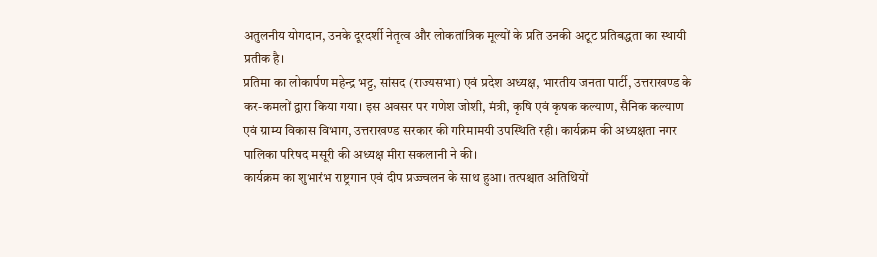अतुलनीय योगदान, उनके दूरदर्शी नेतृत्व और लोकतांत्रिक मूल्यों के प्रति उनकी अटूट प्रतिबद्धता का स्थायी प्रतीक है।
प्रतिमा का लोकार्पण महेन्द्र भट्ट, सांसद (राज्यसभा) एवं प्रदेश अध्यक्ष, भारतीय जनता पार्टी, उत्तराखण्ड के कर-कमलों द्वारा किया गया। इस अवसर पर गणेश जोशी, मंत्री, कृषि एवं कृषक कल्याण, सैनिक कल्याण एवं ग्राम्य विकास विभाग, उत्तराखण्ड सरकार की गरिमामयी उपस्थिति रही। कार्यक्रम की अध्यक्षता नगर पालिका परिषद मसूरी की अध्यक्ष मीरा सकलानी ने की।
कार्यक्रम का शुभारंभ राष्ट्रगान एवं दीप प्रज्ज्वलन के साथ हुआ। तत्पश्चात अतिथियों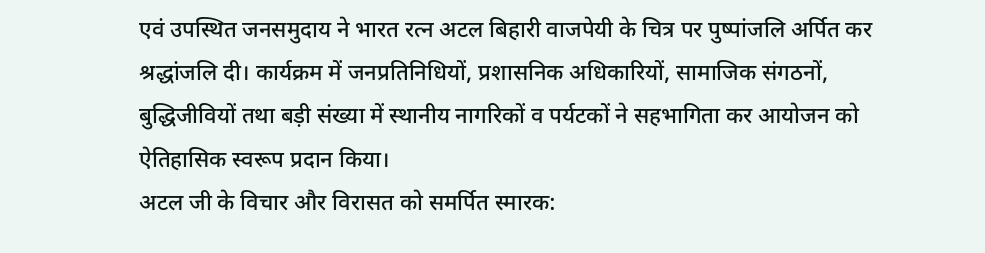एवं उपस्थित जनसमुदाय ने भारत रत्न अटल बिहारी वाजपेयी के चित्र पर पुष्पांजलि अर्पित कर श्रद्धांजलि दी। कार्यक्रम में जनप्रतिनिधियों, प्रशासनिक अधिकारियों, सामाजिक संगठनों, बुद्धिजीवियों तथा बड़ी संख्या में स्थानीय नागरिकों व पर्यटकों ने सहभागिता कर आयोजन को ऐतिहासिक स्वरूप प्रदान किया।
अटल जी के विचार और विरासत को समर्पित स्मारक: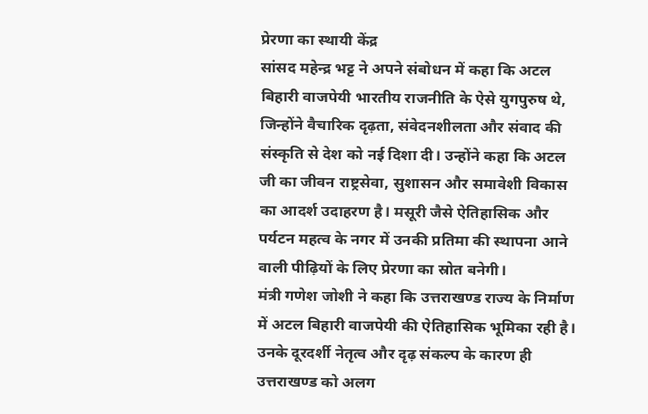प्रेरणा का स्थायी केंद्र
सांसद महेन्द्र भट्ट ने अपने संबोधन में कहा कि अटल बिहारी वाजपेयी भारतीय राजनीति के ऐसे युगपुरुष थे, जिन्होंने वैचारिक दृढ़ता, संवेदनशीलता और संवाद की संस्कृति से देश को नई दिशा दी। उन्होंने कहा कि अटल जी का जीवन राष्ट्रसेवा, सुशासन और समावेशी विकास का आदर्श उदाहरण है। मसूरी जैसे ऐतिहासिक और पर्यटन महत्व के नगर में उनकी प्रतिमा की स्थापना आने वाली पीढ़ियों के लिए प्रेरणा का स्रोत बनेगी।
मंत्री गणेश जोशी ने कहा कि उत्तराखण्ड राज्य के निर्माण में अटल बिहारी वाजपेयी की ऐतिहासिक भूमिका रही है। उनके दूरदर्शी नेतृत्व और दृढ़ संकल्प के कारण ही उत्तराखण्ड को अलग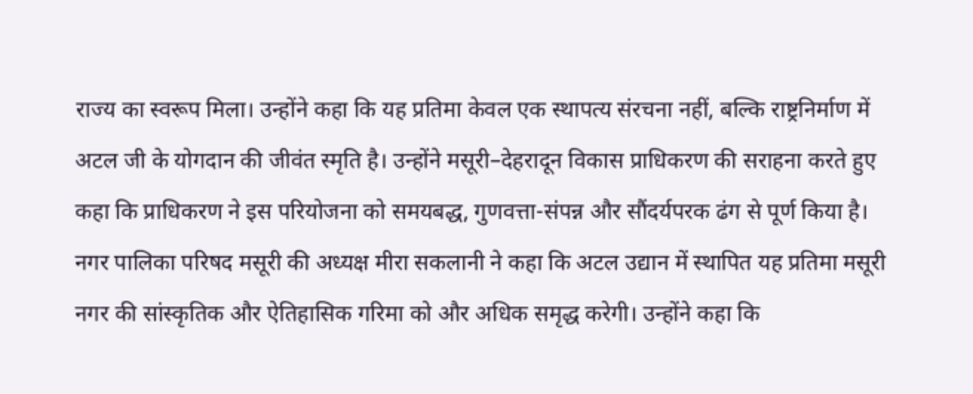राज्य का स्वरूप मिला। उन्होंने कहा कि यह प्रतिमा केवल एक स्थापत्य संरचना नहीं, बल्कि राष्ट्रनिर्माण में अटल जी के योगदान की जीवंत स्मृति है। उन्होंने मसूरी–देहरादून विकास प्राधिकरण की सराहना करते हुए कहा कि प्राधिकरण ने इस परियोजना को समयबद्ध, गुणवत्ता-संपन्न और सौंदर्यपरक ढंग से पूर्ण किया है।
नगर पालिका परिषद मसूरी की अध्यक्ष मीरा सकलानी ने कहा कि अटल उद्यान में स्थापित यह प्रतिमा मसूरी नगर की सांस्कृतिक और ऐतिहासिक गरिमा को और अधिक समृद्ध करेगी। उन्होंने कहा कि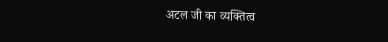अटल जी का व्यक्तित्व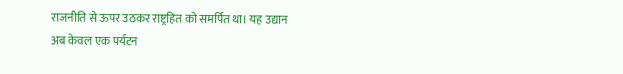राजनीति से ऊपर उठकर राष्ट्रहित को समर्पित था। यह उद्यान अब केवल एक पर्यटन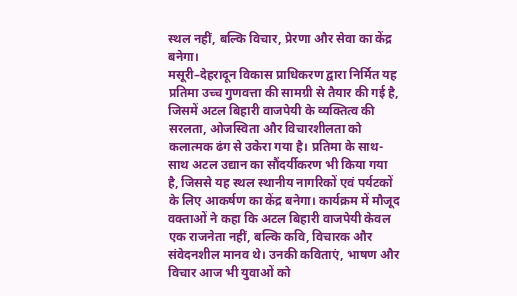स्थल नहीं, बल्कि विचार, प्रेरणा और सेवा का केंद्र बनेगा।
मसूरी–देहरादून विकास प्राधिकरण द्वारा निर्मित यह प्रतिमा उच्च गुणवत्ता की सामग्री से तैयार की गई है, जिसमें अटल बिहारी वाजपेयी के व्यक्तित्व की सरलता, ओजस्विता और विचारशीलता को कलात्मक ढंग से उकेरा गया है। प्रतिमा के साथ-साथ अटल उद्यान का सौंदर्यीकरण भी किया गया है, जिससे यह स्थल स्थानीय नागरिकों एवं पर्यटकों के लिए आकर्षण का केंद्र बनेगा। कार्यक्रम में मौजूद वक्ताओं ने कहा कि अटल बिहारी वाजपेयी केवल एक राजनेता नहीं, बल्कि कवि, विचारक और संवेदनशील मानव थे। उनकी कविताएं, भाषण और विचार आज भी युवाओं को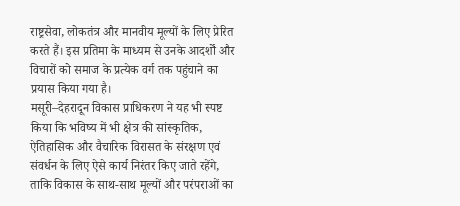राष्ट्रसेवा, लोकतंत्र और मानवीय मूल्यों के लिए प्रेरित करते हैं। इस प्रतिमा के माध्यम से उनके आदर्शों और विचारों को समाज के प्रत्येक वर्ग तक पहुंचाने का प्रयास किया गया है।
मसूरी–देहरादून विकास प्राधिकरण ने यह भी स्पष्ट किया कि भविष्य में भी क्षेत्र की सांस्कृतिक, ऐतिहासिक और वैचारिक विरासत के संरक्षण एवं संवर्धन के लिए ऐसे कार्य निरंतर किए जाते रहेंगे, ताकि विकास के साथ-साथ मूल्यों और परंपराओं का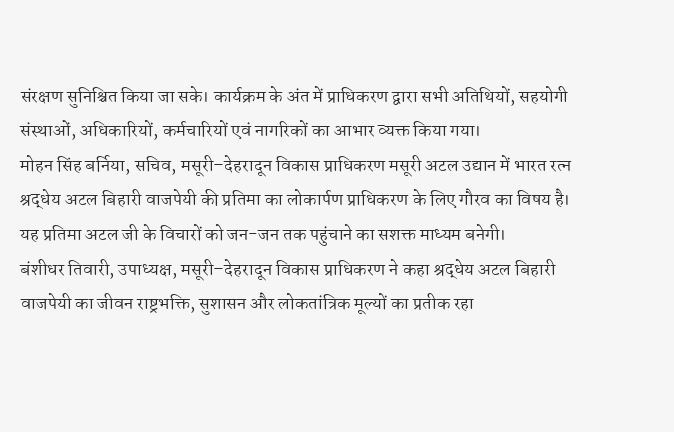संरक्षण सुनिश्चित किया जा सके। कार्यक्रम के अंत में प्राधिकरण द्वारा सभी अतिथियों, सहयोगी संस्थाओं, अधिकारियों, कर्मचारियों एवं नागरिकों का आभार व्यक्त किया गया।
मोहन सिंह बर्निया, सचिव, मसूरी–देहरादून विकास प्राधिकरण मसूरी अटल उद्यान में भारत रत्न श्रद्धेय अटल बिहारी वाजपेयी की प्रतिमा का लोकार्पण प्राधिकरण के लिए गौरव का विषय है। यह प्रतिमा अटल जी के विचारों को जन-जन तक पहुंचाने का सशक्त माध्यम बनेगी।
बंशीधर तिवारी, उपाध्यक्ष, मसूरी–देहरादून विकास प्राधिकरण ने कहा श्रद्धेय अटल बिहारी वाजपेयी का जीवन राष्ट्रभक्ति, सुशासन और लोकतांत्रिक मूल्यों का प्रतीक रहा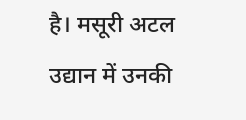है। मसूरी अटल उद्यान में उनकी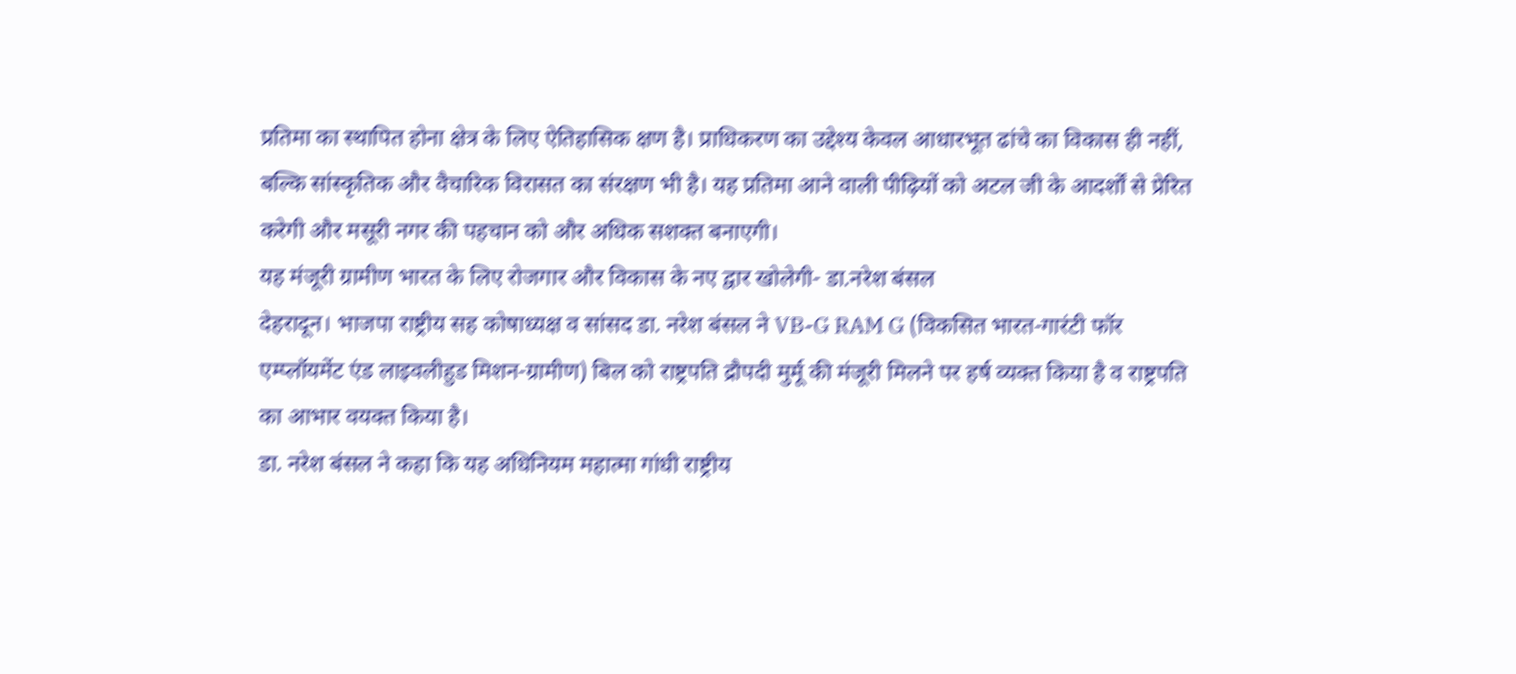प्रतिमा का स्थापित होना क्षेत्र के लिए ऐतिहासिक क्षण है। प्राधिकरण का उद्देश्य केवल आधारभूत ढांचे का विकास ही नहीं, बल्कि सांस्कृतिक और वैचारिक विरासत का संरक्षण भी है। यह प्रतिमा आने वाली पीढ़ियों को अटल जी के आदर्शों से प्रेरित करेगी और मसूरी नगर की पहचान को और अधिक सशक्त बनाएगी।
यह मंजूरी ग्रामीण भारत के लिए रोजगार और विकास के नए द्वार खोलेगी- डा.नरेश बंसल
देहरादून। भाजपा राष्ट्रीय सह कोषाध्यक्ष व सांसद डा. नरेश बंसल ने VB-G RAM G (विकसित भारत-गारंटी फॉर एम्प्लॉयमेंट एंड लाइवलीहुड मिशन-ग्रामीण) बिल को राष्ट्रपति द्रौपदी मुर्मू की मंजूरी मिलने पर हर्ष व्यक्त किया है व राष्ट्रपति का आभार वयक्त किया है।
डा. नरेश बंसल ने कहा कि यह अधिनियम महात्मा गांधी राष्ट्रीय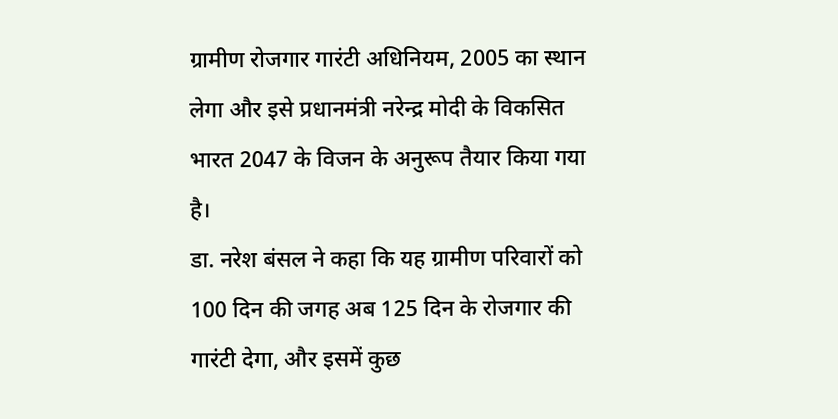ग्रामीण रोजगार गारंटी अधिनियम, 2005 का स्थान लेगा और इसे प्रधानमंत्री नरेन्द्र मोदी के विकसित भारत 2047 के विजन के अनुरूप तैयार किया गया है।
डा. नरेश बंसल ने कहा कि यह ग्रामीण परिवारों को 100 दिन की जगह अब 125 दिन के रोजगार की गारंटी देगा, और इसमें कुछ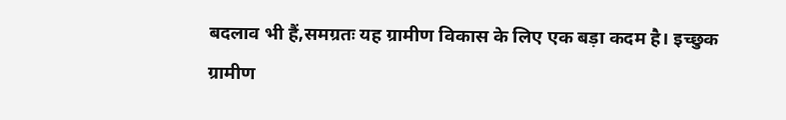बदलाव भी हैं,समग्रतः यह ग्रामीण विकास के लिए एक बड़ा कदम है। इच्छुक ग्रामीण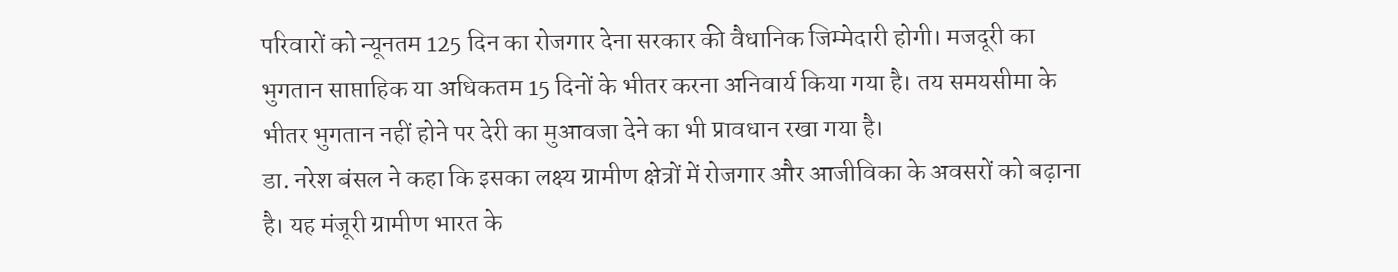परिवारों को न्यूनतम 125 दिन का रोजगार देना सरकार की वैधानिक जिम्मेदारी होगी। मजदूरी का भुगतान साप्ताहिक या अधिकतम 15 दिनों के भीतर करना अनिवार्य किया गया है। तय समयसीमा के भीतर भुगतान नहीं होने पर देरी का मुआवजा देने का भी प्रावधान रखा गया है।
डा. नरेश बंसल ने कहा कि इसका लक्ष्य ग्रामीण क्षेत्रों में रोजगार और आजीविका के अवसरों को बढ़ाना है। यह मंजूरी ग्रामीण भारत के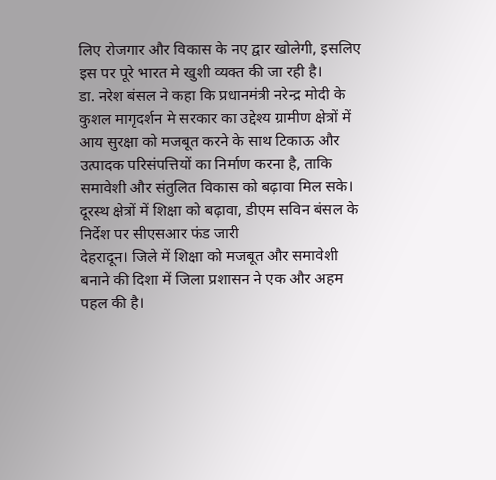लिए रोजगार और विकास के नए द्वार खोलेगी, इसलिए इस पर पूरे भारत मे खुशी व्यक्त की जा रही है।
डा. नरेश बंसल ने कहा कि प्रधानमंत्री नरेन्द्र मोदी के कुशल मागृदर्शन मे सरकार का उद्देश्य ग्रामीण क्षेत्रों में आय सुरक्षा को मजबूत करने के साथ टिकाऊ और उत्पादक परिसंपत्तियों का निर्माण करना है, ताकि समावेशी और संतुलित विकास को बढ़ावा मिल सके।
दूरस्थ क्षेत्रों में शिक्षा को बढ़ावा, डीएम सविन बंसल के निर्देश पर सीएसआर फंड जारी
देहरादून। जिले में शिक्षा को मजबूत और समावेशी बनाने की दिशा में जिला प्रशासन ने एक और अहम पहल की है।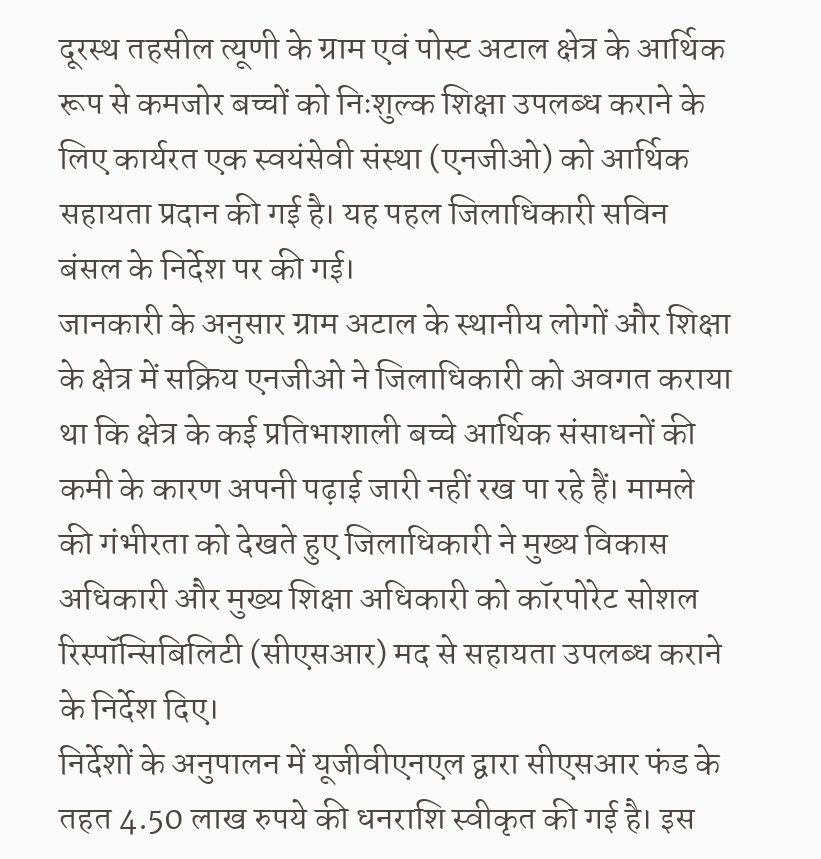दूरस्थ तहसील त्यूणी के ग्राम एवं पोस्ट अटाल क्षेत्र के आर्थिक रूप से कमजोर बच्चों को निःशुल्क शिक्षा उपलब्ध कराने के लिए कार्यरत एक स्वयंसेवी संस्था (एनजीओ) को आर्थिक सहायता प्रदान की गई है। यह पहल जिलाधिकारी सविन बंसल के निर्देश पर की गई।
जानकारी के अनुसार ग्राम अटाल के स्थानीय लोगों और शिक्षा के क्षेत्र में सक्रिय एनजीओ ने जिलाधिकारी को अवगत कराया था कि क्षेत्र के कई प्रतिभाशाली बच्चे आर्थिक संसाधनों की कमी के कारण अपनी पढ़ाई जारी नहीं रख पा रहे हैं। मामले की गंभीरता को देखते हुए जिलाधिकारी ने मुख्य विकास अधिकारी और मुख्य शिक्षा अधिकारी को कॉरपोरेट सोशल रिस्पॉन्सिबिलिटी (सीएसआर) मद से सहायता उपलब्ध कराने के निर्देश दिए।
निर्देशों के अनुपालन में यूजीवीएनएल द्वारा सीएसआर फंड के तहत 4.50 लाख रुपये की धनराशि स्वीकृत की गई है। इस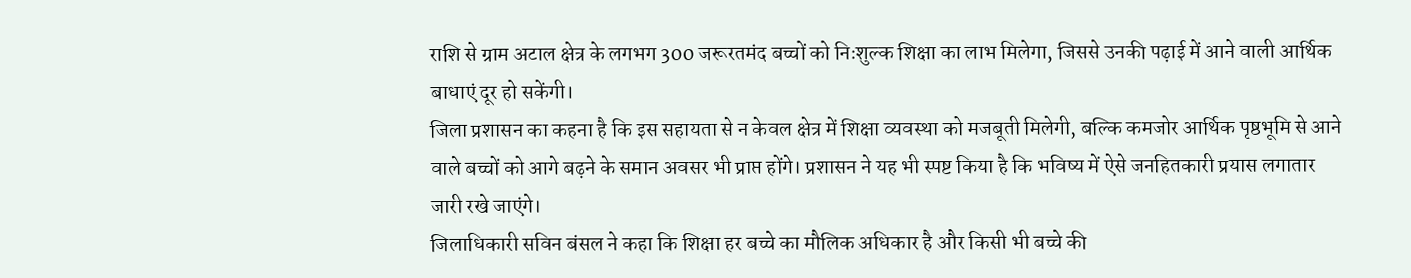राशि से ग्राम अटाल क्षेत्र के लगभग 300 जरूरतमंद बच्चों को निःशुल्क शिक्षा का लाभ मिलेगा, जिससे उनकी पढ़ाई में आने वाली आर्थिक बाधाएं दूर हो सकेंगी।
जिला प्रशासन का कहना है कि इस सहायता से न केवल क्षेत्र में शिक्षा व्यवस्था को मजबूती मिलेगी, बल्कि कमजोर आर्थिक पृष्ठभूमि से आने वाले बच्चों को आगे बढ़ने के समान अवसर भी प्राप्त होंगे। प्रशासन ने यह भी स्पष्ट किया है कि भविष्य में ऐसे जनहितकारी प्रयास लगातार जारी रखे जाएंगे।
जिलाधिकारी सविन बंसल ने कहा कि शिक्षा हर बच्चे का मौलिक अधिकार है और किसी भी बच्चे की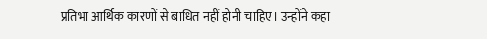प्रतिभा आर्थिक कारणों से बाधित नहीं होनी चाहिए। उन्होंने कहा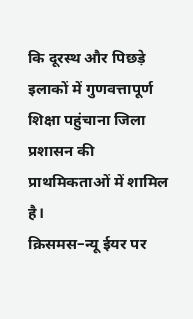कि दूरस्थ और पिछड़े इलाकों में गुणवत्तापूर्ण शिक्षा पहुंचाना जिला प्रशासन की प्राथमिकताओं में शामिल है।
क्रिसमस–न्यू ईयर पर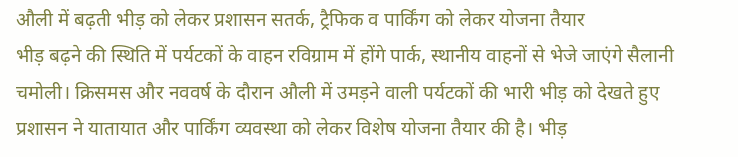औली में बढ़ती भीड़ को लेकर प्रशासन सतर्क, ट्रैफिक व पार्किंग को लेकर योजना तैयार
भीड़ बढ़ने की स्थिति में पर्यटकों के वाहन रविग्राम में होंगे पार्क, स्थानीय वाहनों से भेजे जाएंगे सैलानी
चमोली। क्रिसमस और नववर्ष के दौरान औली में उमड़ने वाली पर्यटकों की भारी भीड़ को देखते हुए प्रशासन ने यातायात और पार्किंग व्यवस्था को लेकर विशेष योजना तैयार की है। भीड़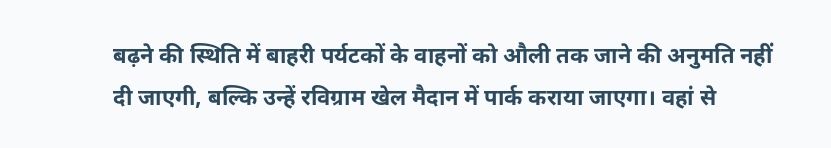बढ़ने की स्थिति में बाहरी पर्यटकों के वाहनों को औली तक जाने की अनुमति नहीं दी जाएगी, बल्कि उन्हें रविग्राम खेल मैदान में पार्क कराया जाएगा। वहां से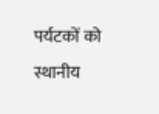पर्यटकों को स्थानीय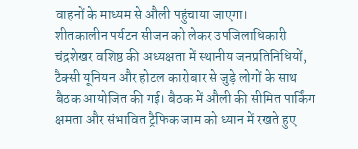वाहनों के माध्यम से औली पहुंचाया जाएगा।
शीतकालीन पर्यटन सीजन को लेकर उपजिलाधिकारी चंद्रशेखर वशिष्ठ की अध्यक्षता में स्थानीय जनप्रतिनिधियों, टैक्सी यूनियन और होटल कारोबार से जुड़े लोगों के साथ बैठक आयोजित की गई। बैठक में औली की सीमित पार्किंग क्षमता और संभावित ट्रैफिक जाम को ध्यान में रखते हुए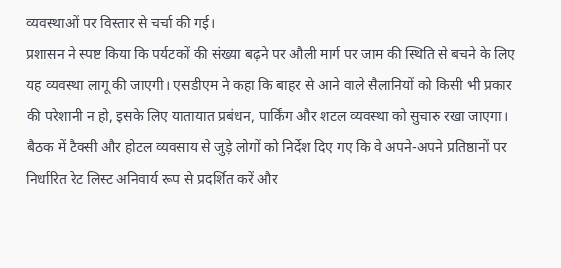व्यवस्थाओं पर विस्तार से चर्चा की गई।
प्रशासन ने स्पष्ट किया कि पर्यटकों की संख्या बढ़ने पर औली मार्ग पर जाम की स्थिति से बचने के लिए यह व्यवस्था लागू की जाएगी। एसडीएम ने कहा कि बाहर से आने वाले सैलानियों को किसी भी प्रकार की परेशानी न हो, इसके लिए यातायात प्रबंधन, पार्किंग और शटल व्यवस्था को सुचारु रखा जाएगा।
बैठक में टैक्सी और होटल व्यवसाय से जुड़े लोगों को निर्देश दिए गए कि वे अपने-अपने प्रतिष्ठानों पर निर्धारित रेट लिस्ट अनिवार्य रूप से प्रदर्शित करें और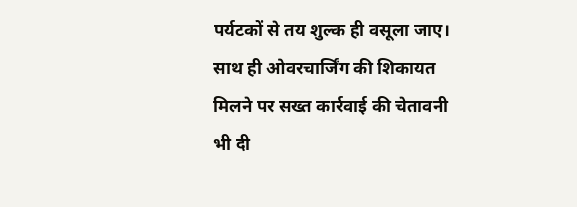पर्यटकों से तय शुल्क ही वसूला जाए। साथ ही ओवरचार्जिंग की शिकायत मिलने पर सख्त कार्रवाई की चेतावनी भी दी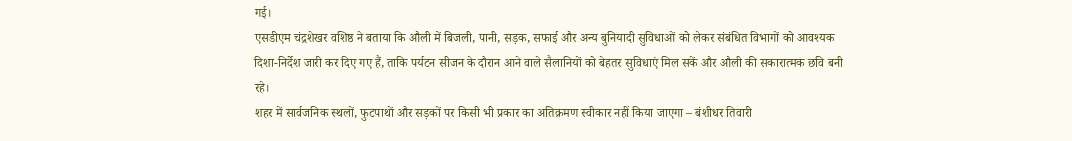गई।
एसडीएम चंद्रशेखर वशिष्ठ ने बताया कि औली में बिजली, पानी, सड़क, सफाई और अन्य बुनियादी सुविधाओं को लेकर संबंधित विभागों को आवश्यक दिशा-निर्देश जारी कर दिए गए हैं, ताकि पर्यटन सीजन के दौरान आने वाले सैलानियों को बेहतर सुविधाएं मिल सकें और औली की सकारात्मक छवि बनी रहे।
शहर में सार्वजनिक स्थलों, फुटपाथों और सड़कों पर किसी भी प्रकार का अतिक्रमण स्वीकार नहीं किया जाएगा – बंशीधर तिवारी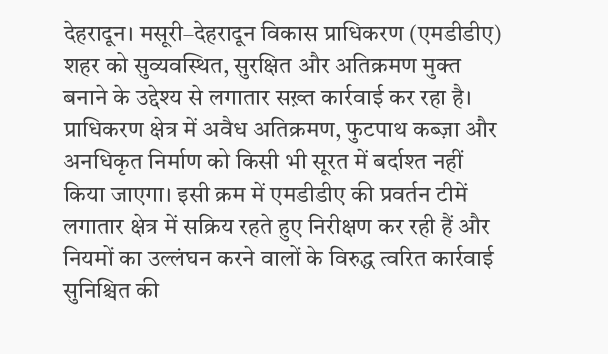देहरादून। मसूरी–देहरादून विकास प्राधिकरण (एमडीडीए) शहर को सुव्यवस्थित, सुरक्षित और अतिक्रमण मुक्त बनाने के उद्देश्य से लगातार सख़्त कार्रवाई कर रहा है। प्राधिकरण क्षेत्र में अवैध अतिक्रमण, फुटपाथ कब्ज़ा और अनधिकृत निर्माण को किसी भी सूरत में बर्दाश्त नहीं किया जाएगा। इसी क्रम में एमडीडीए की प्रवर्तन टीमें लगातार क्षेत्र में सक्रिय रहते हुए निरीक्षण कर रही हैं और नियमों का उल्लंघन करने वालों के विरुद्ध त्वरित कार्रवाई सुनिश्चित की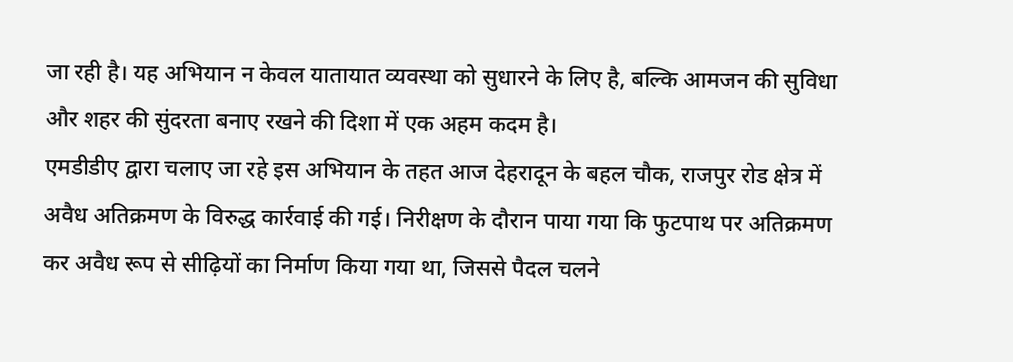जा रही है। यह अभियान न केवल यातायात व्यवस्था को सुधारने के लिए है, बल्कि आमजन की सुविधा और शहर की सुंदरता बनाए रखने की दिशा में एक अहम कदम है।
एमडीडीए द्वारा चलाए जा रहे इस अभियान के तहत आज देहरादून के बहल चौक, राजपुर रोड क्षेत्र में अवैध अतिक्रमण के विरुद्ध कार्रवाई की गई। निरीक्षण के दौरान पाया गया कि फुटपाथ पर अतिक्रमण कर अवैध रूप से सीढ़ियों का निर्माण किया गया था, जिससे पैदल चलने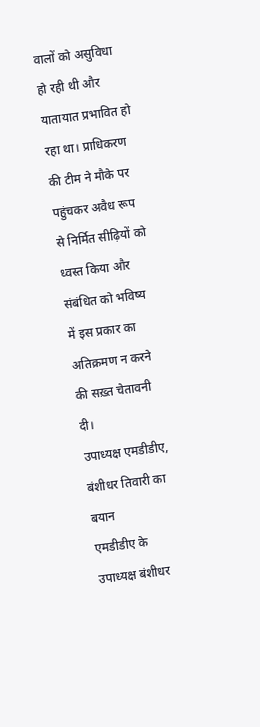वालों को असुविधा हो रही थी और यातायात प्रभावित हो रहा था। प्राधिकरण की टीम ने मौके पर पहुंचकर अवैध रूप से निर्मित सीढ़ियों को ध्वस्त किया और संबंधित को भविष्य में इस प्रकार का अतिक्रमण न करने की सख़्त चेतावनी दी।
उपाध्यक्ष एमडीडीए, बंशीधर तिवारी का बयान
एमडीडीए के उपाध्यक्ष बंशीधर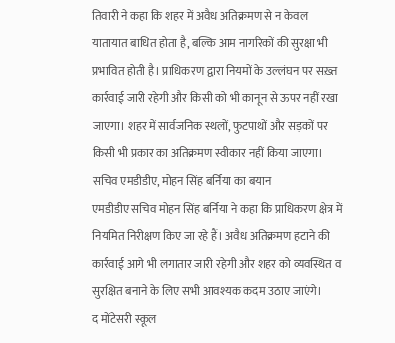तिवारी ने कहा कि शहर में अवैध अतिक्रमण से न केवल यातायात बाधित होता है, बल्कि आम नागरिकों की सुरक्षा भी प्रभावित होती है। प्राधिकरण द्वारा नियमों के उल्लंघन पर सख़्त कार्रवाई जारी रहेगी और किसी को भी कानून से ऊपर नहीं रखा जाएगा। शहर में सार्वजनिक स्थलों, फुटपाथों और सड़कों पर किसी भी प्रकार का अतिक्रमण स्वीकार नहीं किया जाएगा।
सचिव एमडीडीए, मोहन सिंह बर्निया का बयान
एमडीडीए सचिव मोहन सिंह बर्निया ने कहा कि प्राधिकरण क्षेत्र में नियमित निरीक्षण किए जा रहे हैं। अवैध अतिक्रमण हटाने की कार्रवाई आगे भी लगातार जारी रहेगी और शहर को व्यवस्थित व सुरक्षित बनाने के लिए सभी आवश्यक कदम उठाए जाएंगे।
द मोंटेसरी स्कूल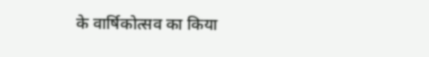के वार्षिकोत्सव का किया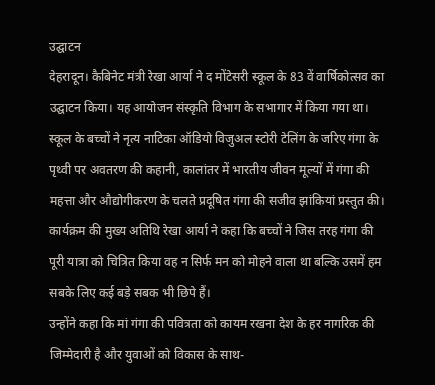उद्घाटन
देहरादून। कैबिनेट मंत्री रेखा आर्या ने द मोंटेसरी स्कूल के 83 वें वार्षिकोत्सव का उद्घाटन किया। यह आयोजन संस्कृति विभाग के सभागार में किया गया था।
स्कूल के बच्चों ने नृत्य नाटिका ऑडियो विजुअल स्टोरी टेलिंग के जरिए गंगा के पृथ्वी पर अवतरण की कहानी, कालांतर में भारतीय जीवन मूल्यों में गंगा की महत्ता और औद्योगीकरण के चलते प्रदूषित गंगा की सजीव झांकियां प्रस्तुत की।
कार्यक्रम की मुख्य अतिथि रेखा आर्या ने कहा कि बच्चों ने जिस तरह गंगा की पूरी यात्रा को चित्रित किया वह न सिर्फ मन को मोहने वाला था बल्कि उसमें हम सबके लिए कई बड़े सबक भी छिपे हैं।
उन्होंने कहा कि मां गंगा की पवित्रता को कायम रखना देश के हर नागरिक की जिम्मेदारी है और युवाओं को विकास के साथ-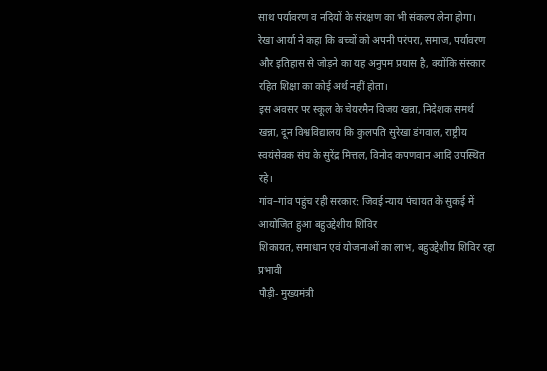साथ पर्यावरण व नदियों के संरक्षण का भी संकल्प लेना होगा।
रेखा आर्या ने कहा कि बच्चों को अपनी परंपरा, समाज, पर्यावरण और इतिहास से जोड़ने का यह अनुपम प्रयास है, क्योंकि संस्कार रहित शिक्षा का कोई अर्थ नहीं होता।
इस अवसर पर स्कूल के चेयरमैन विजय खन्ना, निदेशक समर्थ खन्ना, दून विश्वविद्यालय कि कुलपति सुरेखा डंगवाल, राष्ट्रीय स्वयंसेवक संघ के सुरेंद्र मित्तल, विनोद कपणवान आदि उपस्थित रहे।
गांव–गांव पहुंच रही सरकार: जिवई न्याय पंचायत के सुकई में आयोजित हुआ बहुउद्देशीय शिविर
शिकायत, समाधान एवं योजनाओं का लाभ, बहुउद्देशीय शिविर रहा प्रभावी
पौड़ी- मुख्यमंत्री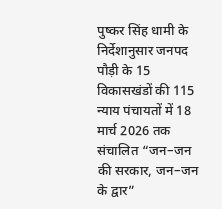पुष्कर सिंह धामी के निर्देशानुसार जनपद पौड़ी के 15 विकासखंडों की 115 न्याय पंचायतों में 18 मार्च 2026 तक संचालित “जन–जन की सरकार, जन–जन के द्वार”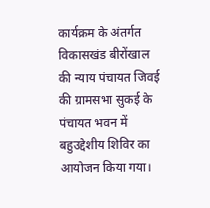कार्यक्रम के अंतर्गत विकासखंड बीरोंखाल की न्याय पंचायत जिवई की ग्रामसभा सुकई के पंचायत भवन में बहुउद्देशीय शिविर का आयोजन किया गया।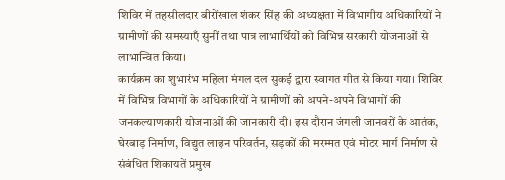शिविर में तहसीलदार बीरोंखाल शंकर सिंह की अध्यक्षता में विभागीय अधिकारियों ने ग्रामीणों की समस्याएँ सुनीं तथा पात्र लाभार्थियों को विभिन्न सरकारी योजनाओं से लाभान्वित किया।
कार्यक्रम का शुभारंभ महिला मंगल दल सुकई द्वारा स्वागत गीत से किया गया। शिविर में विभिन्न विभागों के अधिकारियों ने ग्रामीणों को अपने-अपने विभागों की जनकल्याणकारी योजनाओं की जानकारी दी। इस दौरान जंगली जानवरों के आतंक, घेरबाड़ निर्माण, विद्युत लाइन परिवर्तन, सड़कों की मरम्मत एवं मोटर मार्ग निर्माण से संबंधित शिकायतें प्रमुख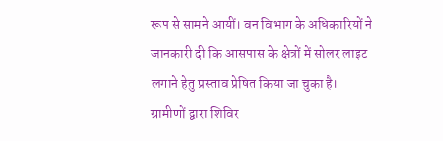रूप से सामने आयीं। वन विभाग के अधिकारियों ने जानकारी दी कि आसपास के क्षेत्रों में सोलर लाइट लगाने हेतु प्रस्ताव प्रेषित किया जा चुका है।
ग्रामीणों द्वारा शिविर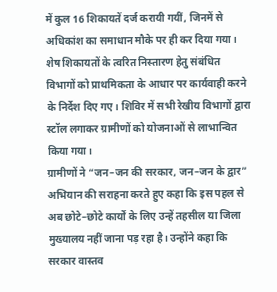में कुल 16 शिकायतें दर्ज करायी गयीं, जिनमें से अधिकांश का समाधान मौके पर ही कर दिया गया। शेष शिकायतों के त्वरित निस्तारण हेतु संबंधित विभागों को प्राथमिकता के आधार पर कार्यवाही करने के निर्देश दिए गए। शिविर में सभी रेखीय विभागों द्वारा स्टॉल लगाकर ग्रामीणों को योजनाओं से लाभान्वित किया गया।
ग्रामीणों ने “जन–जन की सरकार, जन–जन के द्वार” अभियान की सराहना करते हुए कहा कि इस पहल से अब छोटे–छोटे कार्यों के लिए उन्हें तहसील या जिला मुख्यालय नहीं जाना पड़ रहा है। उन्होंने कहा कि सरकार वास्तव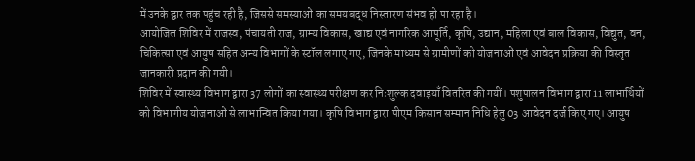में उनके द्वार तक पहुंच रही है, जिससे समस्याओं का समयबद्ध निस्तारण संभव हो पा रहा है।
आयोजित शिविर में राजस्व, पंचायती राज, ग्राम्य विकास, खाद्य एवं नागरिक आपूर्ति, कृषि, उद्यान, महिला एवं बाल विकास, विद्युत, वन, चिकित्सा एवं आयुष सहित अन्य विभागों के स्टॉल लगाए गए, जिनके माध्यम से ग्रामीणों को योजनाओं एवं आवेदन प्रक्रिया की विस्तृत जानकारी प्रदान की गयी।
शिविर में स्वास्थ्य विभाग द्वारा 37 लोगों का स्वास्थ्य परीक्षण कर निःशुल्क दवाइयाँ वितरित की गयीं। पशुपालन विभाग द्वारा 11 लाभार्थियों को विभागीय योजनाओं से लाभान्वित किया गया। कृषि विभाग द्वारा पीएम किसान सम्मान निधि हेतु 03 आवेदन दर्ज किए गए। आयुष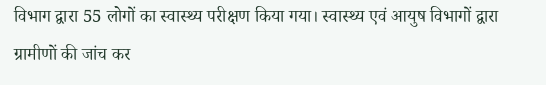विभाग द्वारा 55 लोगों का स्वास्थ्य परीक्षण किया गया। स्वास्थ्य एवं आयुष विभागों द्वारा ग्रामीणों की जांच कर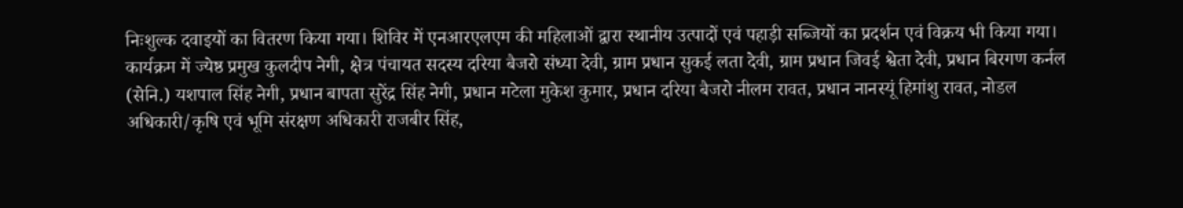निःशुल्क दवाइयों का वितरण किया गया। शिविर में एनआरएलएम की महिलाओं द्वारा स्थानीय उत्पादों एवं पहाड़ी सब्जियों का प्रदर्शन एवं विक्रय भी किया गया।
कार्यक्रम में ज्येष्ठ प्रमुख कुलदीप नेगी, क्षेत्र पंचायत सदस्य दरिया बैजरो संध्या देवी, ग्राम प्रधान सुकई लता देवी, ग्राम प्रधान जिवई श्वेता देवी, प्रधान बिरगण कर्नल (सेनि.) यशपाल सिंह नेगी, प्रधान बापता सुरेंद्र सिंह नेगी, प्रधान मटेला मुकेश कुमार, प्रधान दरिया बैजरो नीलम रावत, प्रधान नानस्यूं हिमांशु रावत, नोडल अधिकारी/कृषि एवं भूमि संरक्षण अधिकारी राजबीर सिंह,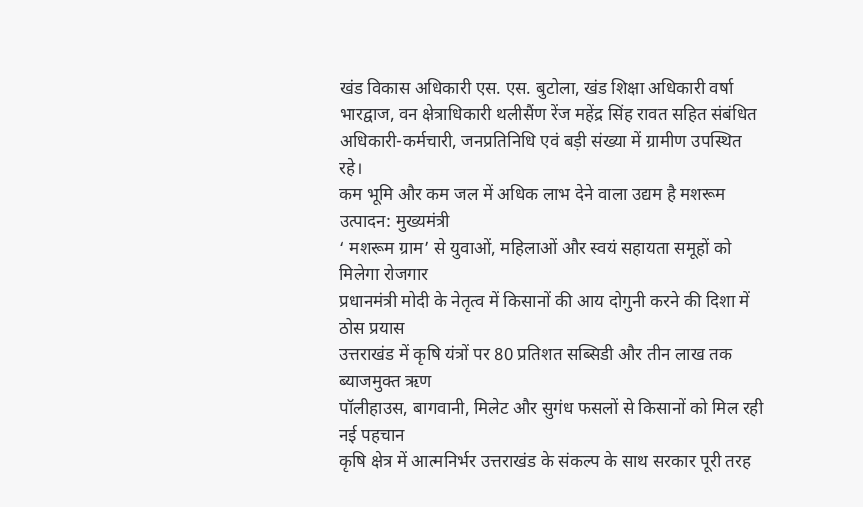खंड विकास अधिकारी एस. एस. बुटोला, खंड शिक्षा अधिकारी वर्षा भारद्वाज, वन क्षेत्राधिकारी थलीसैंण रेंज महेंद्र सिंह रावत सहित संबंधित अधिकारी-कर्मचारी, जनप्रतिनिधि एवं बड़ी संख्या में ग्रामीण उपस्थित रहे।
कम भूमि और कम जल में अधिक लाभ देने वाला उद्यम है मशरूम उत्पादन: मुख्यमंत्री
‘ मशरूम ग्राम’ से युवाओं, महिलाओं और स्वयं सहायता समूहों को मिलेगा रोजगार
प्रधानमंत्री मोदी के नेतृत्व में किसानों की आय दोगुनी करने की दिशा में ठोस प्रयास
उत्तराखंड में कृषि यंत्रों पर 80 प्रतिशत सब्सिडी और तीन लाख तक ब्याजमुक्त ऋण
पॉलीहाउस, बागवानी, मिलेट और सुगंध फसलों से किसानों को मिल रही नई पहचान
कृषि क्षेत्र में आत्मनिर्भर उत्तराखंड के संकल्प के साथ सरकार पूरी तरह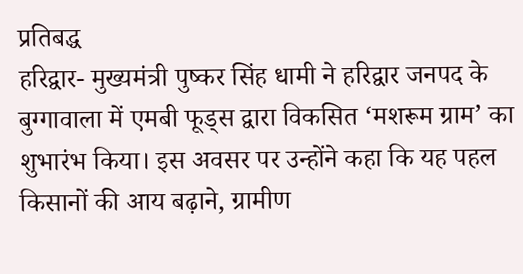प्रतिबद्ध
हरिद्वार- मुख्यमंत्री पुष्कर सिंह धामी ने हरिद्वार जनपद के बुग्गावाला में एमबी फूड्स द्वारा विकसित ‘मशरूम ग्राम’ का शुभारंभ किया। इस अवसर पर उन्होंने कहा कि यह पहल किसानों की आय बढ़ाने, ग्रामीण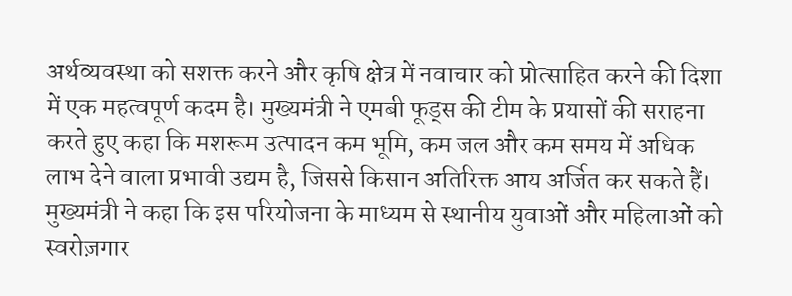अर्थव्यवस्था को सशक्त करने और कृषि क्षेत्र में नवाचार को प्रोत्साहित करने की दिशा में एक महत्वपूर्ण कदम है। मुख्यमंत्री ने एमबी फूड्स की टीम के प्रयासों की सराहना करते हुए कहा कि मशरूम उत्पादन कम भूमि, कम जल और कम समय में अधिक लाभ देने वाला प्रभावी उद्यम है, जिससे किसान अतिरिक्त आय अर्जित कर सकते हैं।
मुख्यमंत्री ने कहा कि इस परियोजना के माध्यम से स्थानीय युवाओं और महिलाओं को स्वरोज़गार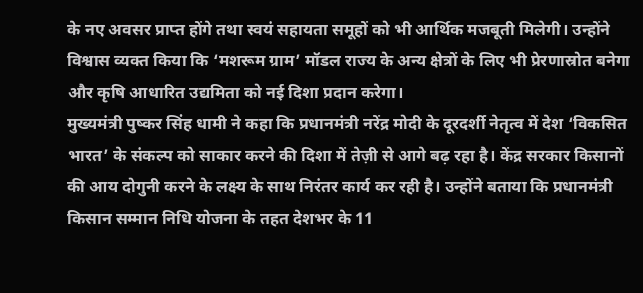के नए अवसर प्राप्त होंगे तथा स्वयं सहायता समूहों को भी आर्थिक मजबूती मिलेगी। उन्होंने विश्वास व्यक्त किया कि ‘मशरूम ग्राम’ मॉडल राज्य के अन्य क्षेत्रों के लिए भी प्रेरणास्रोत बनेगा और कृषि आधारित उद्यमिता को नई दिशा प्रदान करेगा।
मुख्यमंत्री पुष्कर सिंह धामी ने कहा कि प्रधानमंत्री नरेंद्र मोदी के दूरदर्शी नेतृत्व में देश ‘विकसित भारत’ के संकल्प को साकार करने की दिशा में तेज़ी से आगे बढ़ रहा है। केंद्र सरकार किसानों की आय दोगुनी करने के लक्ष्य के साथ निरंतर कार्य कर रही है। उन्होंने बताया कि प्रधानमंत्री किसान सम्मान निधि योजना के तहत देशभर के 11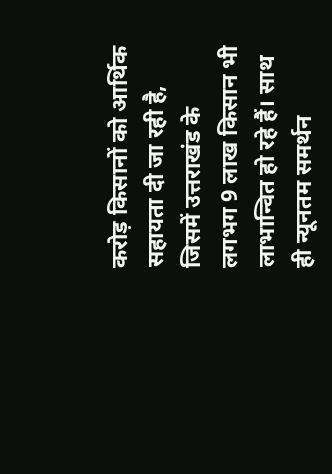करोड़ किसानों को आर्थिक सहायता दी जा रही है, जिसमें उत्तराखंड के लगभग 9 लाख किसान भी लाभान्वित हो रहे हैं। साथ ही न्यूनतम समर्थन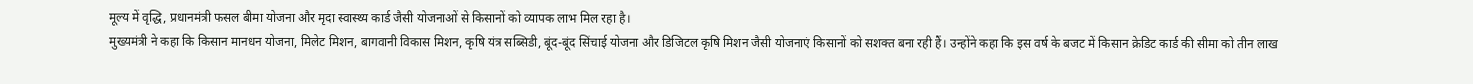मूल्य में वृद्धि, प्रधानमंत्री फसल बीमा योजना और मृदा स्वास्थ्य कार्ड जैसी योजनाओं से किसानों को व्यापक लाभ मिल रहा है।
मुख्यमंत्री ने कहा कि किसान मानधन योजना, मिलेट मिशन, बागवानी विकास मिशन, कृषि यंत्र सब्सिडी, बूंद-बूंद सिंचाई योजना और डिजिटल कृषि मिशन जैसी योजनाएं किसानों को सशक्त बना रही हैं। उन्होंने कहा कि इस वर्ष के बजट में किसान क्रेडिट कार्ड की सीमा को तीन लाख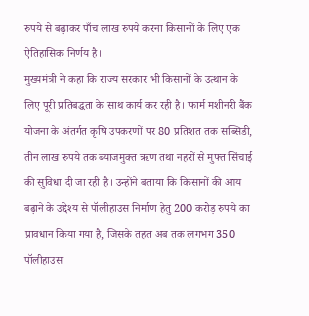रुपये से बढ़ाकर पाँच लाख रुपये करना किसानों के लिए एक ऐतिहासिक निर्णय है।
मुख्यमंत्री ने कहा कि राज्य सरकार भी किसानों के उत्थान के लिए पूरी प्रतिबद्धता के साथ कार्य कर रही है। फार्म मशीनरी बैंक योजना के अंतर्गत कृषि उपकरणों पर 80 प्रतिशत तक सब्सिडी, तीन लाख रुपये तक ब्याजमुक्त ऋण तथा नहरों से मुफ्त सिंचाई की सुविधा दी जा रही है। उन्होंने बताया कि किसानों की आय बढ़ाने के उद्देश्य से पॉलीहाउस निर्माण हेतु 200 करोड़ रुपये का प्रावधान किया गया है, जिसके तहत अब तक लगभग 350 पॉलीहाउस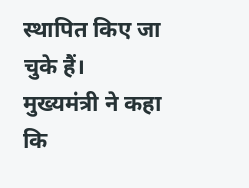स्थापित किए जा चुके हैं।
मुख्यमंत्री ने कहा कि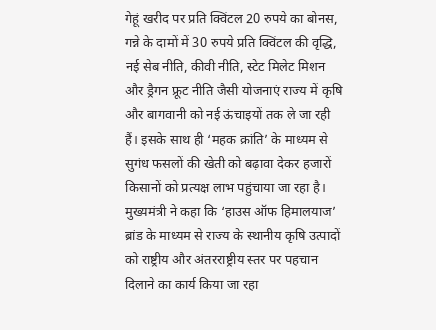गेहूं खरीद पर प्रति क्विंटल 20 रुपये का बोनस, गन्ने के दामों में 30 रुपये प्रति क्विंटल की वृद्धि, नई सेब नीति, कीवी नीति, स्टेट मिलेट मिशन और ड्रैगन फ्रूट नीति जैसी योजनाएं राज्य में कृषि और बागवानी को नई ऊंचाइयों तक ले जा रही हैं। इसके साथ ही ‘महक क्रांति’ के माध्यम से सुगंध फसलों की खेती को बढ़ावा देकर हजारों किसानों को प्रत्यक्ष लाभ पहुंचाया जा रहा है।
मुख्यमंत्री ने कहा कि ‘हाउस ऑफ हिमालयाज’ ब्रांड के माध्यम से राज्य के स्थानीय कृषि उत्पादों को राष्ट्रीय और अंतरराष्ट्रीय स्तर पर पहचान दिलाने का कार्य किया जा रहा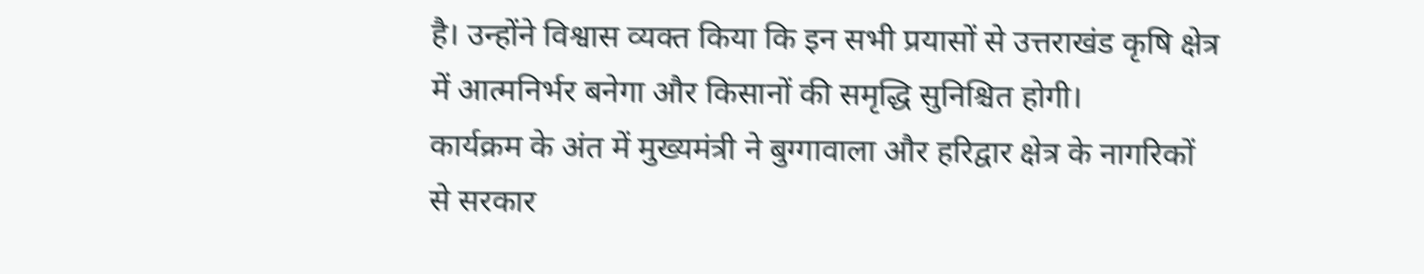है। उन्होंने विश्वास व्यक्त किया कि इन सभी प्रयासों से उत्तराखंड कृषि क्षेत्र में आत्मनिर्भर बनेगा और किसानों की समृद्धि सुनिश्चित होगी।
कार्यक्रम के अंत में मुख्यमंत्री ने बुग्गावाला और हरिद्वार क्षेत्र के नागरिकों से सरकार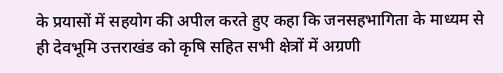के प्रयासों में सहयोग की अपील करते हुए कहा कि जनसहभागिता के माध्यम से ही देवभूमि उत्तराखंड को कृषि सहित सभी क्षेत्रों में अग्रणी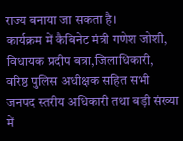राज्य बनाया जा सकता है।
कार्यक्रम में कैबिनेट मंत्री गणेश जोशी, विधायक प्रदीप बत्रा,जिलाधिकारी, वरिष्ठ पुलिस अधीक्षक सहित सभी जनपद स्तरीय अधिकारी तथा बड़ी संख्या में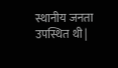स्थानीय जनता उपस्थित थी |